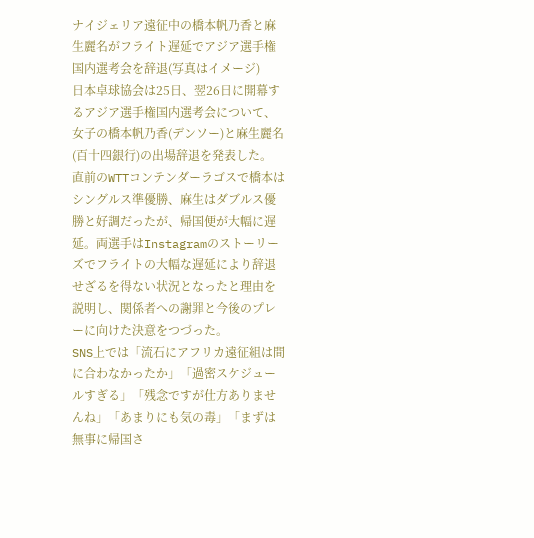ナイジェリア遠征中の橋本帆乃香と麻生麗名がフライト遅延でアジア選手権国内選考会を辞退(写真はイメージ)
日本卓球協会は25日、翌26日に開幕するアジア選手権国内選考会について、女子の橋本帆乃香(デンソー)と麻生麗名(百十四銀行)の出場辞退を発表した。
直前のWTTコンテンダーラゴスで橋本はシングルス準優勝、麻生はダブルス優勝と好調だったが、帰国便が大幅に遅延。両選手はInstagramのストーリーズでフライトの大幅な遅延により辞退せざるを得ない状況となったと理由を説明し、関係者への謝罪と今後のプレーに向けた決意をつづった。
SNS上では「流石にアフリカ遠征組は間に合わなかったか」「過密スケジュールすぎる」「残念ですが仕方ありませんね」「あまりにも気の毒」「まずは無事に帰国さ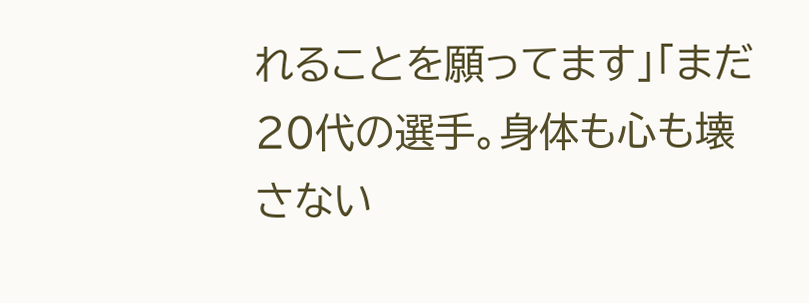れることを願ってます」「まだ20代の選手。身体も心も壊さない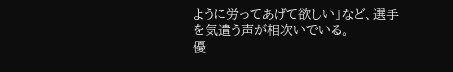ように労ってあげて欲しい」など、選手を気遣う声が相次いでいる。
優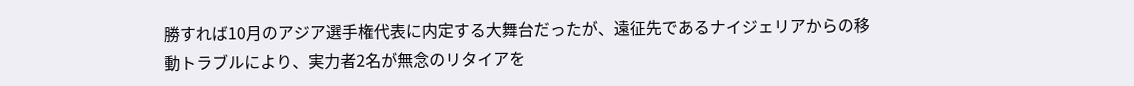勝すれば10月のアジア選手権代表に内定する大舞台だったが、遠征先であるナイジェリアからの移動トラブルにより、実力者2名が無念のリタイアを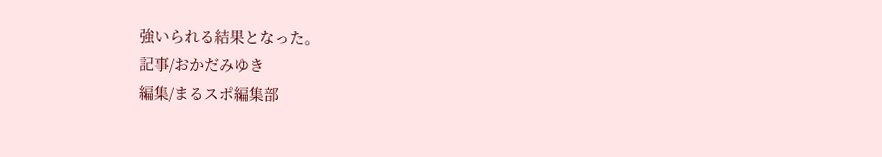強いられる結果となった。
記事/おかだみゆき
編集/まるスポ編集部